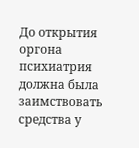До открытия оргона психиатрия должна была заимствовать средства у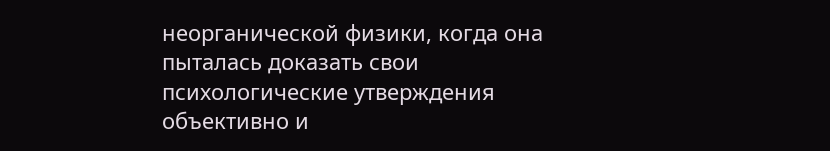неорганической физики, когда она пыталась доказать свои психологические утверждения объективно и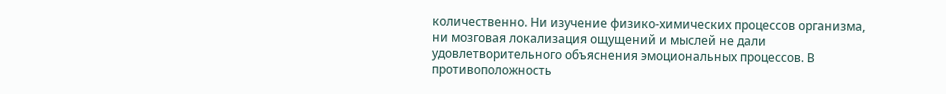количественно. Ни изучение физико-химических процессов организма, ни мозговая локализация ощущений и мыслей не дали удовлетворительного объяснения эмоциональных процессов. В противоположность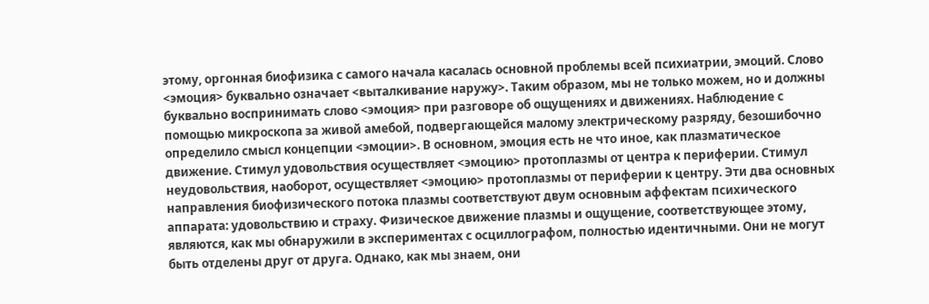этому, оргонная биофизика с самого начала касалась основной проблемы всей психиатрии, эмоций. Слово <эмоция> буквально означает <выталкивание наружу>. Таким образом, мы не только можем, но и должны буквально воспринимать слово <эмоция> при разговоре об ощущениях и движениях. Наблюдение с помощью микроскопа за живой амебой, подвергающейся малому электрическому разряду, безошибочно определило смысл концепции <эмоции>. В основном, эмоция есть не что иное, как плазматическое движение. Стимул удовольствия осуществляет <эмоцию> протоплазмы от центра к периферии. Стимул неудовольствия, наоборот, осуществляет <эмоцию> протоплазмы от периферии к центру. Эти два основных направления биофизического потока плазмы соответствуют двум основным аффектам психического аппарата: удовольствию и страху. Физическое движение плазмы и ощущение, соответствующее этому, являются, как мы обнаружили в экспериментах с осциллографом, полностью идентичными. Они не могут быть отделены друг от друга. Однако, как мы знаем, они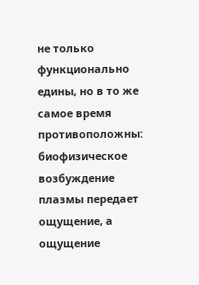не только функционально едины, но в то же самое время противоположны: биофизическое возбуждение плазмы передает ощущение, а ощущение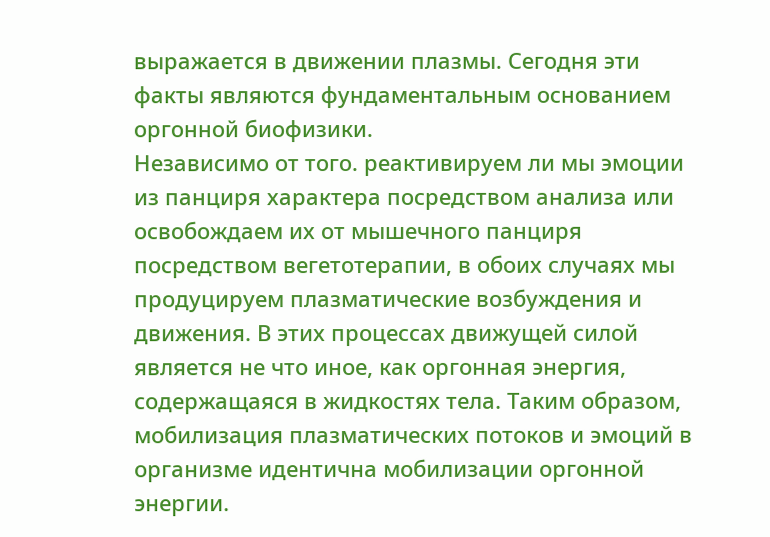выражается в движении плазмы. Сегодня эти факты являются фундаментальным основанием оргонной биофизики.
Независимо от того. реактивируем ли мы эмоции из панциря характера посредством анализа или освобождаем их от мышечного панциря посредством вегетотерапии, в обоих случаях мы продуцируем плазматические возбуждения и движения. В этих процессах движущей силой является не что иное, как оргонная энергия, содержащаяся в жидкостях тела. Таким образом, мобилизация плазматических потоков и эмоций в организме идентична мобилизации оргонной энергии.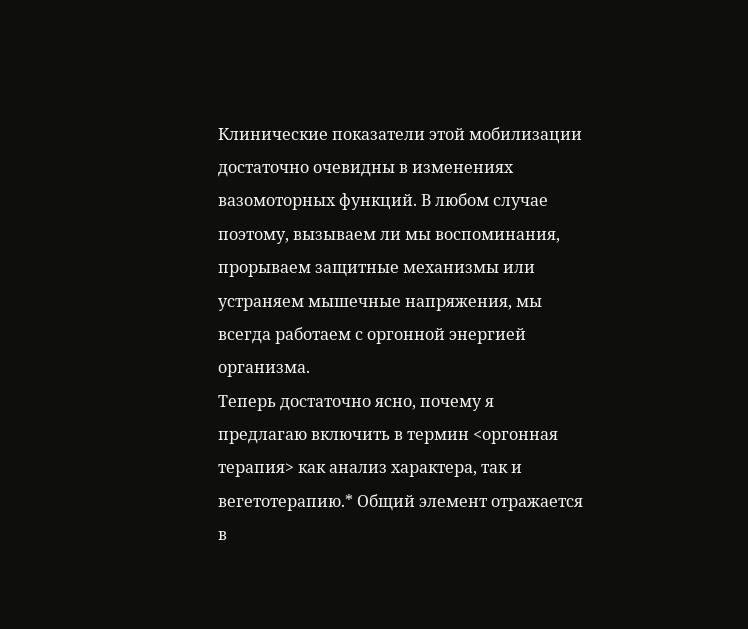Клинические показатели этой мобилизации достаточно очевидны в изменениях вазомоторных функций. В любом случае поэтому, вызываем ли мы воспоминания, прорываем защитные механизмы или устраняем мышечные напряжения, мы всегда работаем с оргонной энергией организма.
Теперь достаточно ясно, почему я предлагаю включить в термин <оргонная терапия> как анализ характера, так и вегетотерапию.* Общий элемент отражается в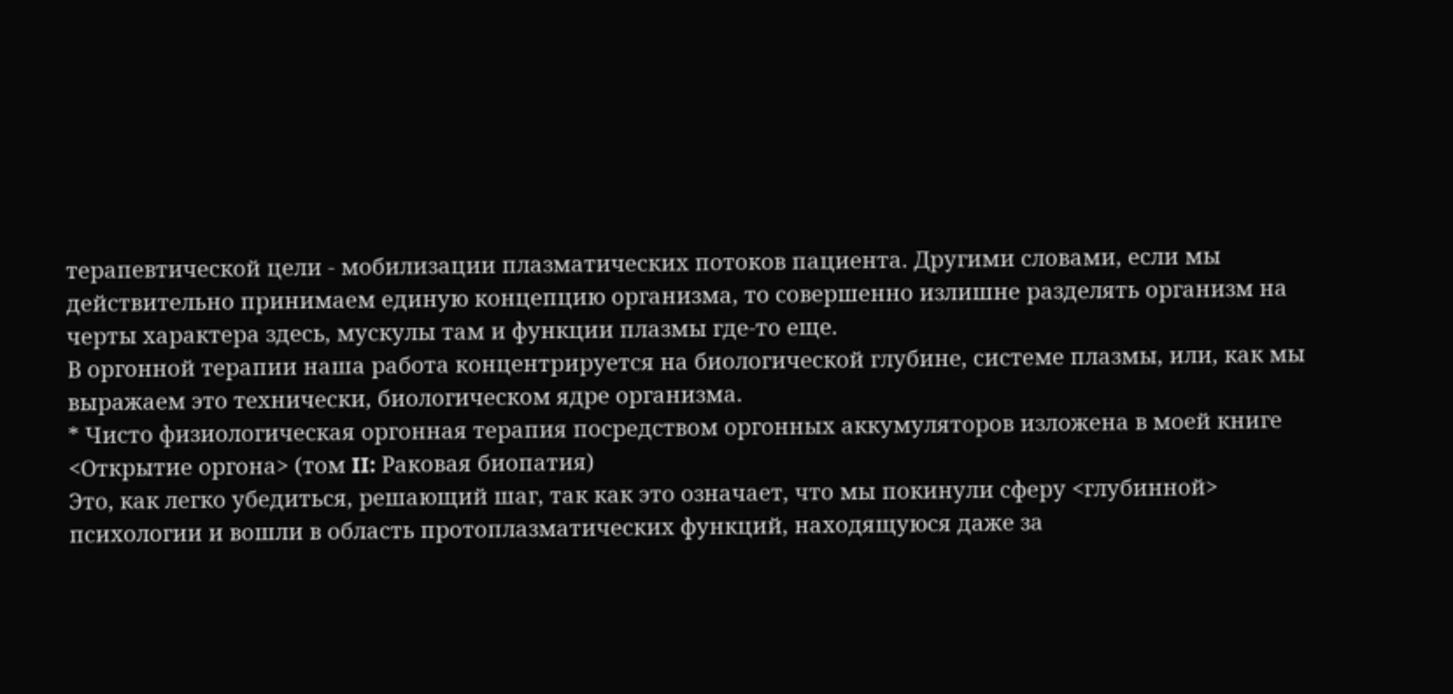терапевтической цели - мобилизации плазматических потоков пациента. Другими словами, если мы действительно принимаем единую концепцию организма, то совершенно излишне разделять организм на черты характера здесь, мускулы там и функции плазмы где-то еще.
В оргонной терапии наша работа концентрируется на биологической глубине, системе плазмы, или, как мы выражаем это технически, биологическом ядре организма.
* Чисто физиологическая оргонная терапия посредством оргонных аккумуляторов изложена в моей книге <Открытие оргона> (том II: Раковая биопатия)
Это, как легко убедиться, решающий шаг, так как это означает, что мы покинули сферу <глубинной> психологии и вошли в область протоплазматических функций, находящуюся даже за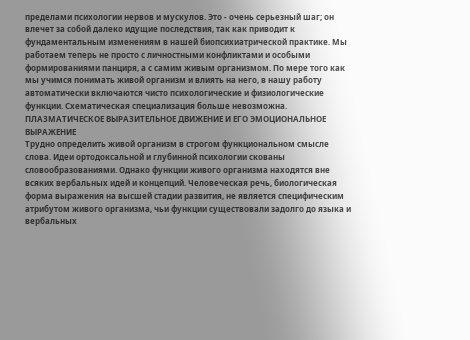пределами психологии нервов и мускулов. Это - очень серьезный шаг; он влечет за собой далеко идущие последствия, так как приводит к фундаментальным изменениям в нашей биопсихиатрической практике. Мы работаем теперь не просто с личностными конфликтами и особыми формированиями панциря, а с самим живым организмом. По мере того как мы учимся понимать живой организм и влиять на него, в нашу работу автоматически включаются чисто психологические и физиологические функции. Схематическая специализация больше невозможна.
ПЛАЗМАТИЧЕСКОЕ ВЫРАЗИТЕЛЬНОЕ ДВИЖЕНИЕ И ЕГО ЭМОЦИОНАЛЬНОЕ ВЫРАЖЕНИЕ
Трудно определить живой организм в строгом функциональном смысле слова. Идеи ортодоксальной и глубинной психологии скованы словообразованиями. Однако функции живого организма находятся вне всяких вербальных идей и концепций. Человеческая речь, биологическая форма выражения на высшей стадии развития, не является специфическим атрибутом живого организма, чьи функции существовали задолго до языка и вербальных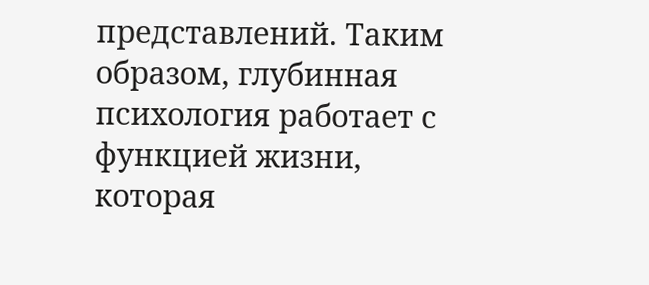представлений. Таким образом, глубинная психология работает с функцией жизни, которая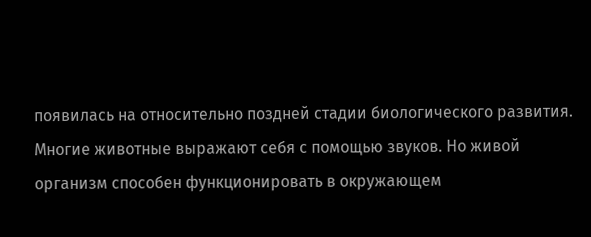появилась на относительно поздней стадии биологического развития. Многие животные выражают себя с помощью звуков. Но живой организм способен функционировать в окружающем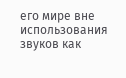его мире вне использования звуков как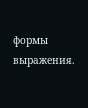формы выражения.